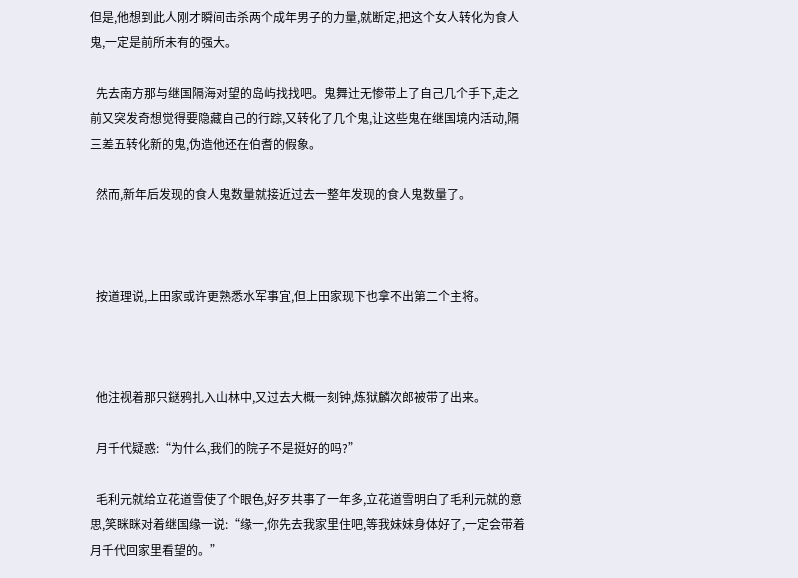但是,他想到此人刚才瞬间击杀两个成年男子的力量,就断定,把这个女人转化为食人鬼,一定是前所未有的强大。

  先去南方那与继国隔海对望的岛屿找找吧。鬼舞辻无惨带上了自己几个手下,走之前又突发奇想觉得要隐藏自己的行踪,又转化了几个鬼,让这些鬼在继国境内活动,隔三差五转化新的鬼,伪造他还在伯耆的假象。

  然而,新年后发现的食人鬼数量就接近过去一整年发现的食人鬼数量了。



  按道理说,上田家或许更熟悉水军事宜,但上田家现下也拿不出第二个主将。



  他注视着那只鎹鸦扎入山林中,又过去大概一刻钟,炼狱麟次郎被带了出来。

  月千代疑惑:“为什么,我们的院子不是挺好的吗?”

  毛利元就给立花道雪使了个眼色,好歹共事了一年多,立花道雪明白了毛利元就的意思,笑眯眯对着继国缘一说:“缘一,你先去我家里住吧,等我妹妹身体好了,一定会带着月千代回家里看望的。”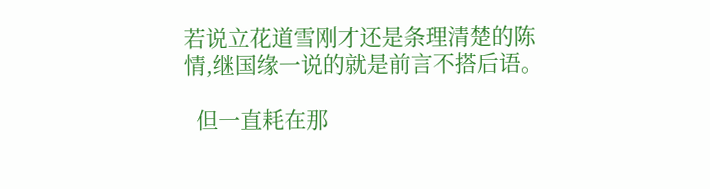若说立花道雪刚才还是条理清楚的陈情,继国缘一说的就是前言不搭后语。

  但一直耗在那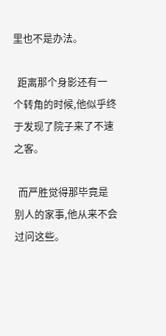里也不是办法。

  距离那个身影还有一个转角的时候,他似乎终于发现了院子来了不速之客。

  而严胜觉得那毕竟是别人的家事,他从来不会过问这些。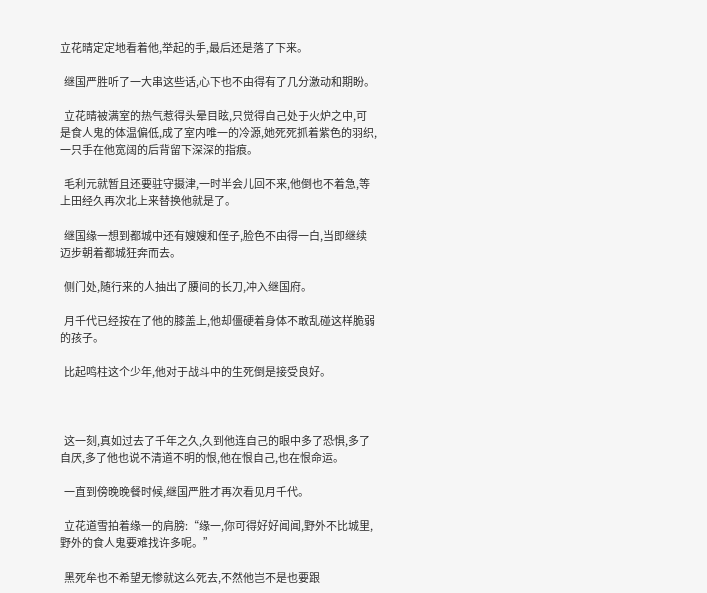立花晴定定地看着他,举起的手,最后还是落了下来。

  继国严胜听了一大串这些话,心下也不由得有了几分激动和期盼。

  立花晴被满室的热气惹得头晕目眩,只觉得自己处于火炉之中,可是食人鬼的体温偏低,成了室内唯一的冷源,她死死抓着紫色的羽织,一只手在他宽阔的后背留下深深的指痕。

  毛利元就暂且还要驻守摄津,一时半会儿回不来,他倒也不着急,等上田经久再次北上来替换他就是了。

  继国缘一想到都城中还有嫂嫂和侄子,脸色不由得一白,当即继续迈步朝着都城狂奔而去。

  侧门处,随行来的人抽出了腰间的长刀,冲入继国府。

  月千代已经按在了他的膝盖上,他却僵硬着身体不敢乱碰这样脆弱的孩子。

  比起鸣柱这个少年,他对于战斗中的生死倒是接受良好。



  这一刻,真如过去了千年之久,久到他连自己的眼中多了恐惧,多了自厌,多了他也说不清道不明的恨,他在恨自己,也在恨命运。

  一直到傍晚晚餐时候,继国严胜才再次看见月千代。

  立花道雪拍着缘一的肩膀:“缘一,你可得好好闻闻,野外不比城里,野外的食人鬼要难找许多呢。”

  黑死牟也不希望无惨就这么死去,不然他岂不是也要跟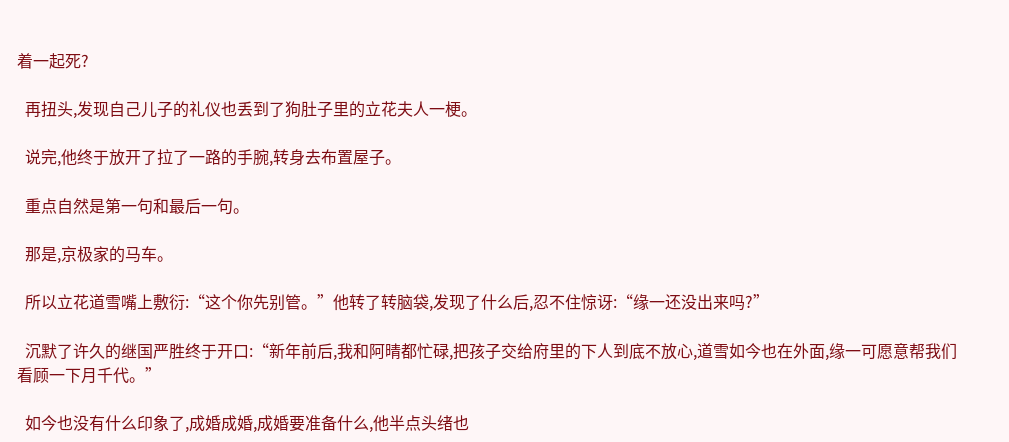着一起死?

  再扭头,发现自己儿子的礼仪也丢到了狗肚子里的立花夫人一梗。

  说完,他终于放开了拉了一路的手腕,转身去布置屋子。

  重点自然是第一句和最后一句。

  那是,京极家的马车。

  所以立花道雪嘴上敷衍:“这个你先别管。”他转了转脑袋,发现了什么后,忍不住惊讶:“缘一还没出来吗?”

  沉默了许久的继国严胜终于开口:“新年前后,我和阿晴都忙碌,把孩子交给府里的下人到底不放心,道雪如今也在外面,缘一可愿意帮我们看顾一下月千代。”

  如今也没有什么印象了,成婚成婚,成婚要准备什么,他半点头绪也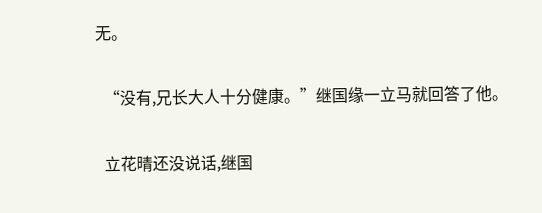无。

  “没有,兄长大人十分健康。”继国缘一立马就回答了他。

  立花晴还没说话,继国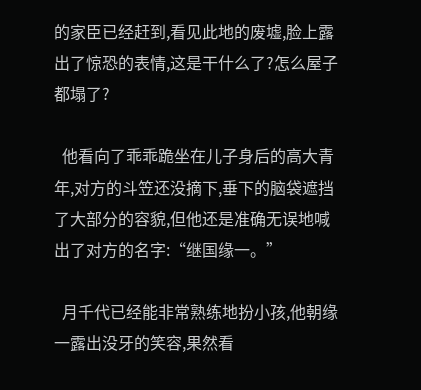的家臣已经赶到,看见此地的废墟,脸上露出了惊恐的表情,这是干什么了?怎么屋子都塌了?

  他看向了乖乖跪坐在儿子身后的高大青年,对方的斗笠还没摘下,垂下的脑袋遮挡了大部分的容貌,但他还是准确无误地喊出了对方的名字:“继国缘一。”

  月千代已经能非常熟练地扮小孩,他朝缘一露出没牙的笑容,果然看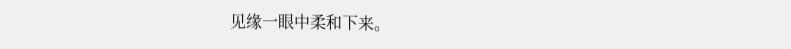见缘一眼中柔和下来。